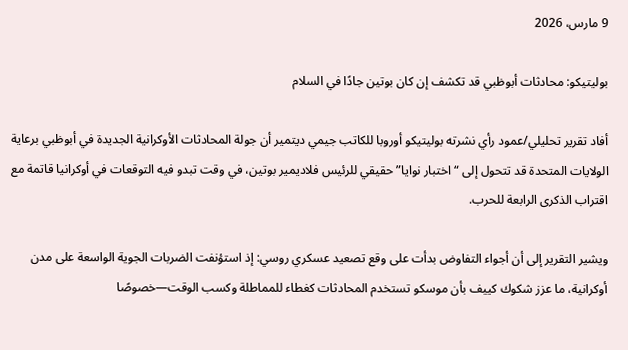9 مارس، 2026

بوليتيكو: محادثات أبوظبي قد تكشف إن كان بوتين جادًا في السلام

أفاد تقرير تحليلي/عمود رأي نشرته بوليتيكو أوروبا للكاتب جيمي ديتمير أن جولة المحادثات الأوكرانية الجديدة في أبوظبي برعاية الولايات المتحدة قد تتحول إلى “اختبار نوايا” حقيقي للرئيس فلاديمير بوتين، في وقت تبدو فيه التوقعات في أوكرانيا قاتمة مع اقتراب الذكرى الرابعة للحرب.

ويشير التقرير إلى أن أجواء التفاوض بدأت على وقع تصعيد عسكري روسي: إذ استؤنفت الضربات الجوية الواسعة على مدن أوكرانية، ما عزز شكوك كييف بأن موسكو تستخدم المحادثات كغطاء للمماطلة وكسب الوقت—خصوصًا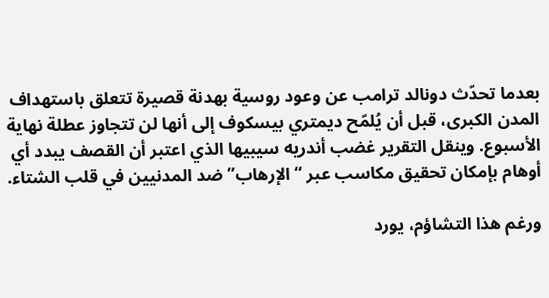بعدما تحدّث دونالد ترامب عن وعود روسية بهدنة قصيرة تتعلق باستهداف المدن الكبرى، قبل أن يُلمّح ديمتري بيسكوف إلى أنها لن تتجاوز عطلة نهاية الأسبوع. وينقل التقرير غضب أندريه سيبيها الذي اعتبر أن القصف يبدد أي أوهام بإمكان تحقيق مكاسب عبر “الإرهاب” ضد المدنيين في قلب الشتاء.

ورغم هذا التشاؤم، يورد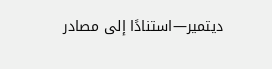ديتمير—استنادًا إلى مصادر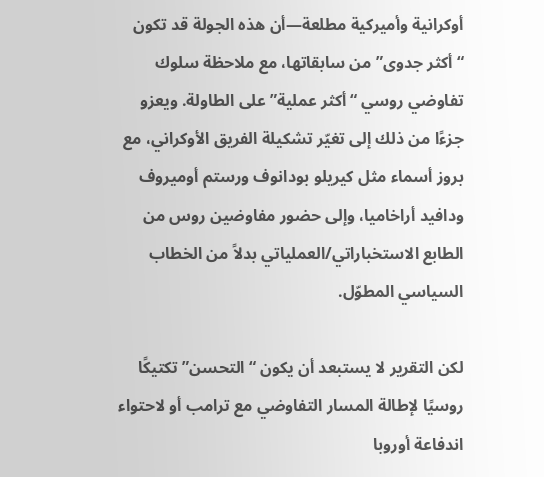أوكرانية وأميركية مطلعة—أن هذه الجولة قد تكون “أكثر جدوى” من سابقاتها، مع ملاحظة سلوك تفاوضي روسي “أكثر عملية” على الطاولة. ويعزو جزءًا من ذلك إلى تغيّر تشكيلة الفريق الأوكراني، مع بروز أسماء مثل كيريلو بودانوف ورستم أوميروف ودافيد أراخاميا، وإلى حضور مفاوضين روس من الطابع الاستخباراتي/العملياتي بدلاً من الخطاب السياسي المطوّل.

لكن التقرير لا يستبعد أن يكون “التحسن” تكتيكًا روسيًا لإطالة المسار التفاوضي مع ترامب أو لاحتواء اندفاعة أوروبا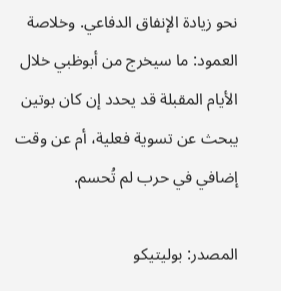نحو زيادة الإنفاق الدفاعي. وخلاصة العمود: ما سيخرج من أبوظبي خلال الأيام المقبلة قد يحدد إن كان بوتين يبحث عن تسوية فعلية، أم عن وقت إضافي في حرب لم تُحسم.

المصدر: بوليتيكو